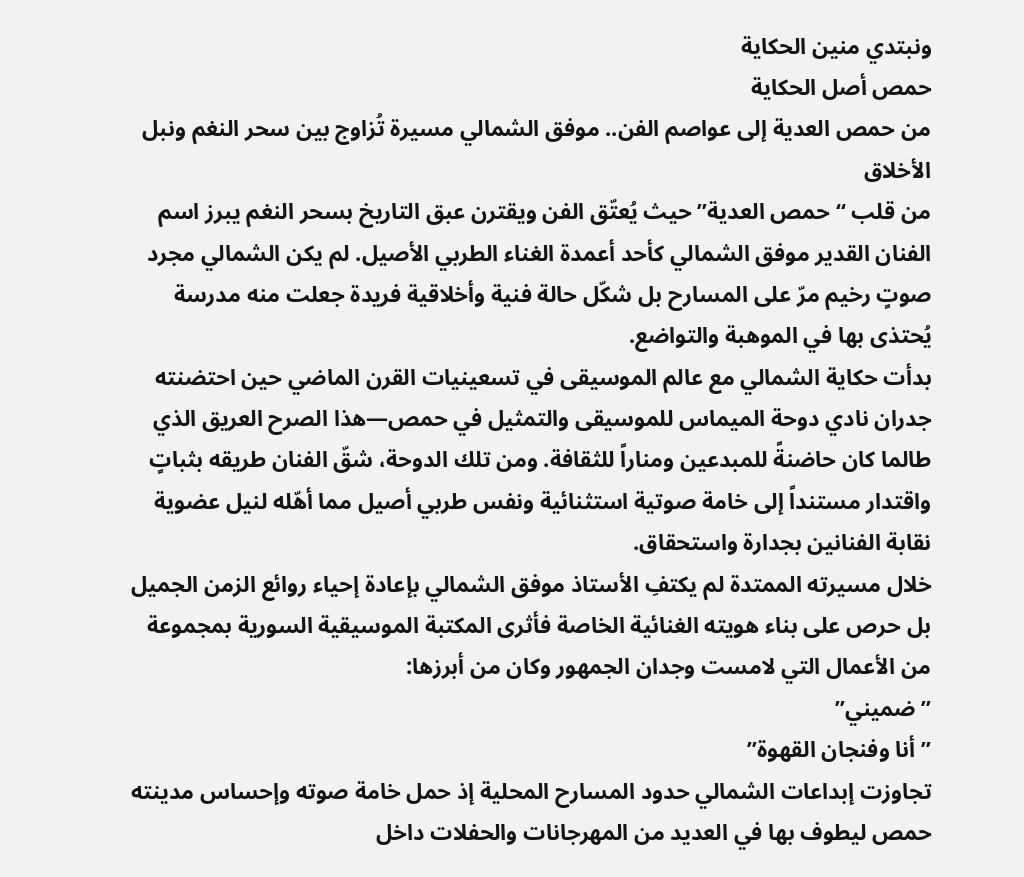ونبتدي منين الحكاية
حمص أصل الحكاية
من حمص العدية إلى عواصم الفن.. موفق الشمالي مسيرة تُزاوج بين سحر النغم ونبل الأخلاق
من قلب “حمص العدية” حيث يُعتّق الفن ويقترن عبق التاريخ بسحر النغم يبرز اسم الفنان القدير موفق الشمالي كأحد أعمدة الغناء الطربي الأصيل. لم يكن الشمالي مجرد صوتٍ رخيم مرّ على المسارح بل شكّل حالة فنية وأخلاقية فريدة جعلت منه مدرسة يُحتذى بها في الموهبة والتواضع.
بدأت حكاية الشمالي مع عالم الموسيقى في تسعينيات القرن الماضي حين احتضنته جدران نادي دوحة الميماس للموسيقى والتمثيل في حمص—هذا الصرح العريق الذي طالما كان حاضنةً للمبدعين ومناراً للثقافة. ومن تلك الدوحة، شقّ الفنان طريقه بثباتٍ واقتدار مستنداً إلى خامة صوتية استثنائية ونفس طربي أصيل مما أهّله لنيل عضوية نقابة الفنانين بجدارة واستحقاق.
خلال مسيرته الممتدة لم يكتفِ الأستاذ موفق الشمالي بإعادة إحياء روائع الزمن الجميل بل حرص على بناء هويته الغنائية الخاصة فأثرى المكتبة الموسيقية السورية بمجموعة من الأعمال التي لامست وجدان الجمهور وكان من أبرزها:
”ضميني”
”أنا وفنجان القهوة”
تجاوزت إبداعات الشمالي حدود المسارح المحلية إذ حمل خامة صوته وإحساس مدينته حمص ليطوف بها في العديد من المهرجانات والحفلات داخل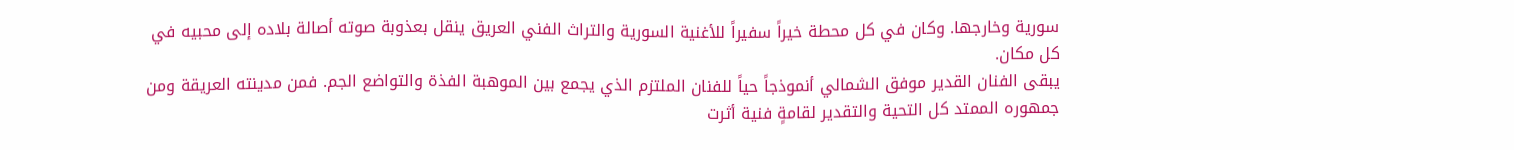سورية وخارجها. وكان في كل محطة خيراً سفيراً للأغنية السورية والتراث الفني العريق ينقل بعذوبة صوته أصالة بلاده إلى محبيه في كل مكان.
يبقى الفنان القدير موفق الشمالي أنموذجاً حياً للفنان الملتزم الذي يجمع بين الموهبة الفذة والتواضع الجم. فمن مدينته العريقة ومن جمهوره الممتد كل التحية والتقدير لقامةٍ فنية أثرت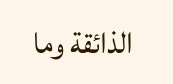الذائقة وما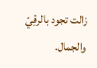زالت تجود بالرقِيّ والجمال.